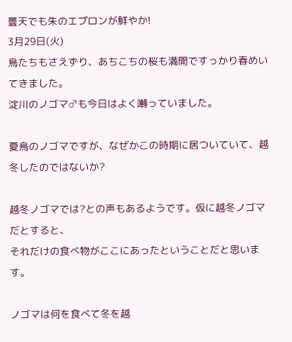曇天でも朱のエプロンが鮮やか!
3月29日(火)
鳥たちもさえずり、あちこちの桜も満開ですっかり春めいてきました。
淀川のノゴマ♂も今日はよく囀っていました。

夏鳥のノゴマですが、なぜかこの時期に居ついていて、越冬したのではないか?

越冬ノゴマでは?との声もあるようです。仮に越冬ノゴマだとすると、
それだけの食べ物がここにあったということだと思います。

ノゴマは何を食べて冬を越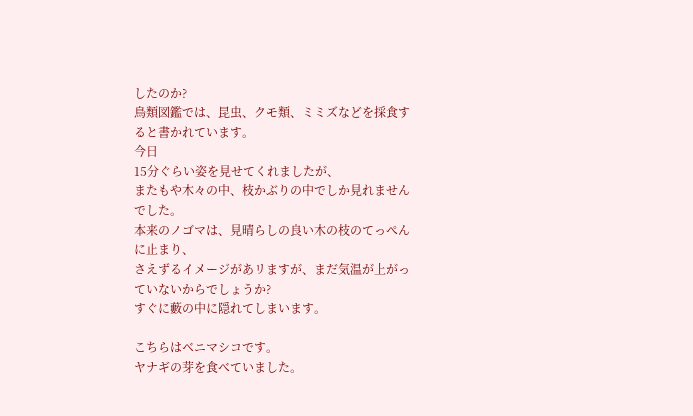したのか?
鳥類図鑑では、昆虫、クモ類、ミミズなどを採食すると書かれています。
今日
15分ぐらい姿を見せてくれましたが、
またもや木々の中、枝かぶりの中でしか見れませんでした。
本来のノゴマは、見晴らしの良い木の枝のてっぺんに止まり、
さえずるイメージがあリますが、まだ気温が上がっていないからでしょうか?
すぐに藪の中に隠れてしまいます。

こちらはベニマシコです。
ヤナギの芽を食べていました。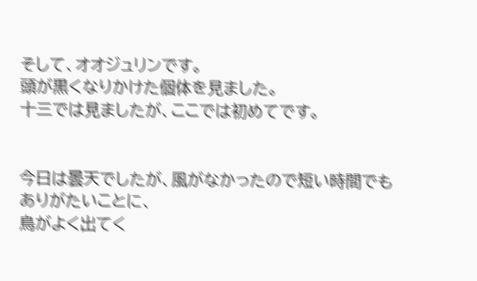そして、オオジュリンです。
頭が黒くなりかけた個体を見ました。
十三では見ましたが、ここでは初めてです。


今日は曇天でしたが、風がなかったので短い時間でも
ありがたいことに、
鳥がよく出てく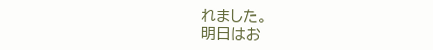れました。
明日はお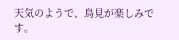天気のようで、鳥見が楽しみです。